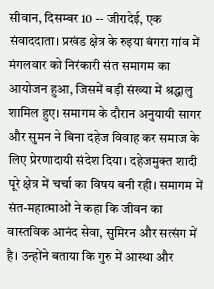सीवान, दिसम्बर 10 -- जीरादेई, एक संवाददाता। प्रखंड क्षेत्र के रुइया बंगरा गांव में मंगलवार को निरंकारी संत समागम का आयोजन हुआ, जिसमें बड़ी संख्या में श्रद्धालु शामिल हुए। समागम के दौरान अनुयायी सागर और सुमन ने बिना दहेज विवाह कर समाज के लिए प्रेरणादायी संदेश दिया। दहेजमुक्त शादी पूरे क्षेत्र में चर्चा का विषय बनी रही। समागम में संत-महात्माओं ने कहा कि जीवन का वास्तविक आनंद सेवा, सुमिरन और सत्संग में है। उन्होंने बताया कि गुरु में आस्था और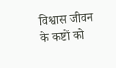विश्वास जीवन के कष्टों को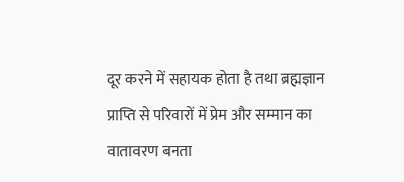दूर करने में सहायक होता है तथा ब्रह्मज्ञान प्राप्ति से परिवारों में प्रेम और सम्मान का वातावरण बनता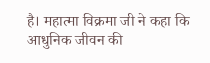है। महात्मा विक्रमा जी ने कहा कि आधुनिक जीवन की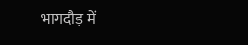भागदौड़ में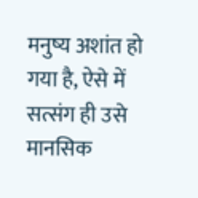मनुष्य अशांत हो गया है, ऐसे में सत्संग ही उसे मानसिक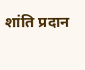शांति प्रदान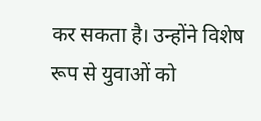कर सकता है। उन्होंने विशेष रूप से युवाओं को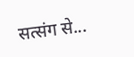सत्संग से...